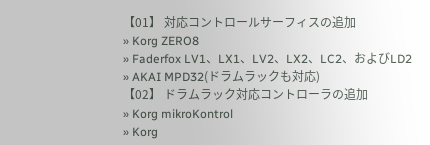【01】 対応コントロールサーフィスの追加
» Korg ZERO8
» Faderfox LV1、LX1、LV2、LX2、LC2、およびLD2
» AKAI MPD32(ドラムラックも対応)
【02】 ドラムラック対応コントローラの追加
» Korg mikroKontrol
» Korg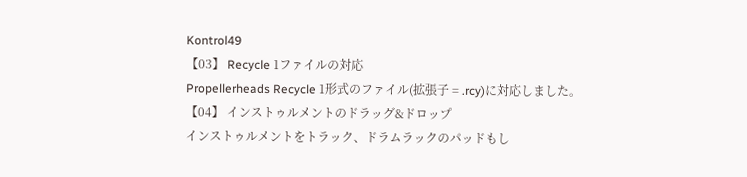Kontrol49
【03】 Recycle 1ファイルの対応
Propellerheads Recycle 1形式のファイル(拡張子 = .rcy)に対応しました。
【04】 インストゥルメントのドラッグ&ドロップ
インストゥルメントをトラック、ドラムラックのパッドもし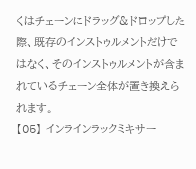くはチェーンにドラッグ&ドロップした際、既存のインストゥルメントだけではなく、そのインストゥルメントが含まれているチェーン全体が置き換えられます。
【05】 インラインラックミキサー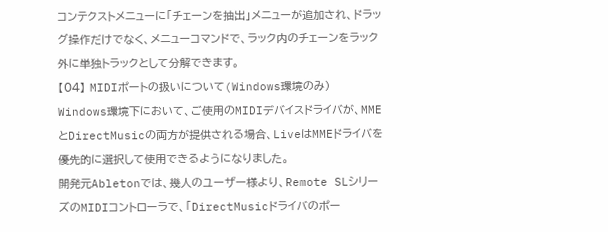コンテクストメニューに「チェーンを抽出」メニューが追加され、ドラッグ操作だけでなく、メニューコマンドで、ラック内のチェーンをラック外に単独トラックとして分解できます。
【04】 MIDIポートの扱いについて(Windows環境のみ)
Windows環境下において、ご使用のMIDIデバイスドライバが、MMEとDirectMusicの両方が提供される場合、LiveはMMEドライバを優先的に選択して使用できるようになりました。
開発元Abletonでは、幾人のユーザー様より、Remote SLシリーズのMIDIコントローラで、「DirectMusicドライバのポー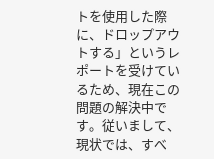トを使用した際に、ドロップアウトする」というレポートを受けているため、現在この問題の解決中です。従いまして、現状では、すべ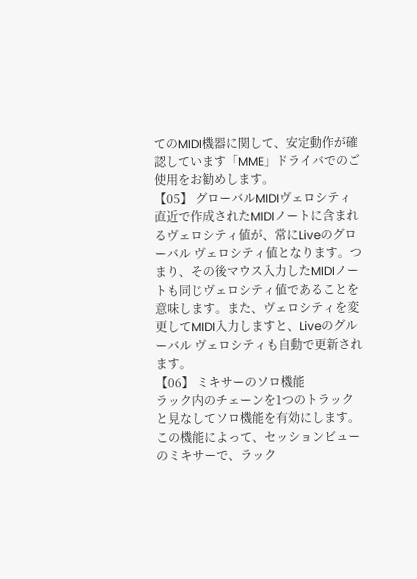てのMIDI機器に関して、安定動作が確認しています「MME」ドライバでのご使用をお勧めします。
【05】 グローバルMIDIヴェロシティ
直近で作成されたMIDIノートに含まれるヴェロシティ値が、常にLiveのグローバル ヴェロシティ値となります。つまり、その後マウス入力したMIDIノートも同じヴェロシティ値であることを意味します。また、ヴェロシティを変更してMIDI入力しますと、Liveのグルーバル ヴェロシティも自動で更新されます。
【06】 ミキサーのソロ機能
ラック内のチェーンを1つのトラックと見なしてソロ機能を有効にします。この機能によって、セッションビューのミキサーで、ラック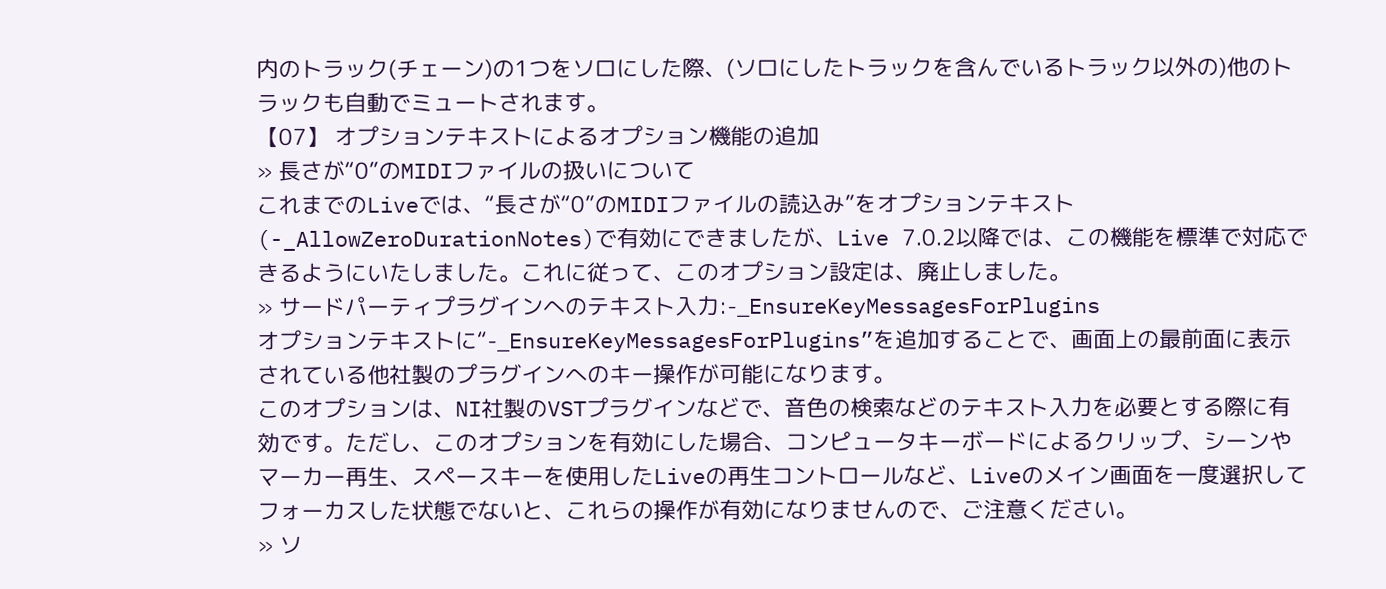内のトラック(チェーン)の1つをソロにした際、(ソロにしたトラックを含んでいるトラック以外の)他のトラックも自動でミュートされます。
【07】 オプションテキストによるオプション機能の追加
» 長さが“0”のMIDIファイルの扱いについて
これまでのLiveでは、“長さが“0”のMIDIファイルの読込み”をオプションテキスト(-_AllowZeroDurationNotes)で有効にできましたが、Live 7.0.2以降では、この機能を標準で対応できるようにいたしました。これに従って、このオプション設定は、廃止しました。
» サードパーティプラグインへのテキスト入力:-_EnsureKeyMessagesForPlugins
オプションテキストに“-_EnsureKeyMessagesForPlugins”を追加することで、画面上の最前面に表示されている他社製のプラグインへのキー操作が可能になります。
このオプションは、NI社製のVSTプラグインなどで、音色の検索などのテキスト入力を必要とする際に有効です。ただし、このオプションを有効にした場合、コンピュータキーボードによるクリップ、シーンやマーカー再生、スペースキーを使用したLiveの再生コントロールなど、Liveのメイン画面を一度選択してフォーカスした状態でないと、これらの操作が有効になりませんので、ご注意ください。
» ソ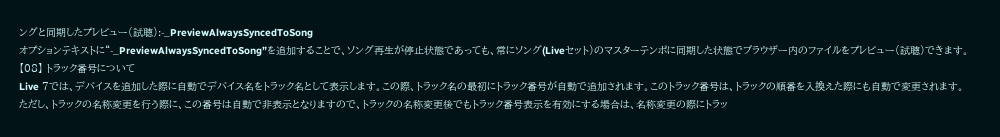ングと同期したプレビュー(試聴):-_PreviewAlwaysSyncedToSong
オプションテキストに“-_PreviewAlwaysSyncedToSong”を追加することで、ソング再生が停止状態であっても、常にソング(Liveセット)のマスターテンポに同期した状態でブラウザー内のファイルをプレビュー(試聴)できます。
【08】 トラック番号について
Live 7では、デバイスを追加した際に自動でデバイス名をトラック名として表示します。この際、トラック名の最初にトラック番号が自動で追加されます。このトラック番号は、トラックの順番を入換えた際にも自動で変更されます。
ただし、トラックの名称変更を行う際に、この番号は自動で非表示となりますので、トラックの名称変更後でもトラック番号表示を有効にする場合は、名称変更の際にトラッ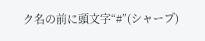ク名の前に頭文字“#”(シャープ)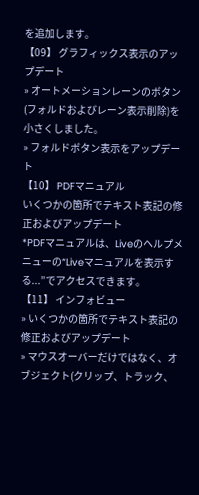を追加します。
【09】 グラフィックス表示のアップデート
» オートメーションレーンのボタン(フォルドおよびレーン表示削除)を小さくしました。
» フォルドボタン表示をアップデート
【10】 PDFマニュアル
いくつかの箇所でテキスト表記の修正およびアップデート
*PDFマニュアルは、Liveのヘルプメニューの“Liveマニュアルを表示する...”でアクセスできます。
【11】 インフォビュー
» いくつかの箇所でテキスト表記の修正およびアップデート
» マウスオーバーだけではなく、オブジェクト(クリップ、トラック、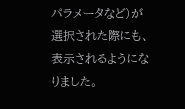パラメータなど)が選択された際にも、表示されるようになりました。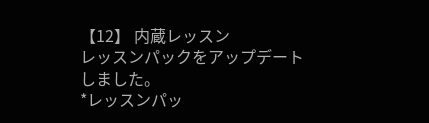【12】 内蔵レッスン
レッスンパックをアップデートしました。
*レッスンパッ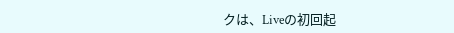クは、Liveの初回起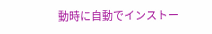動時に自動でインストー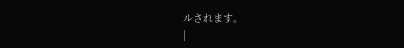ルされます。
|